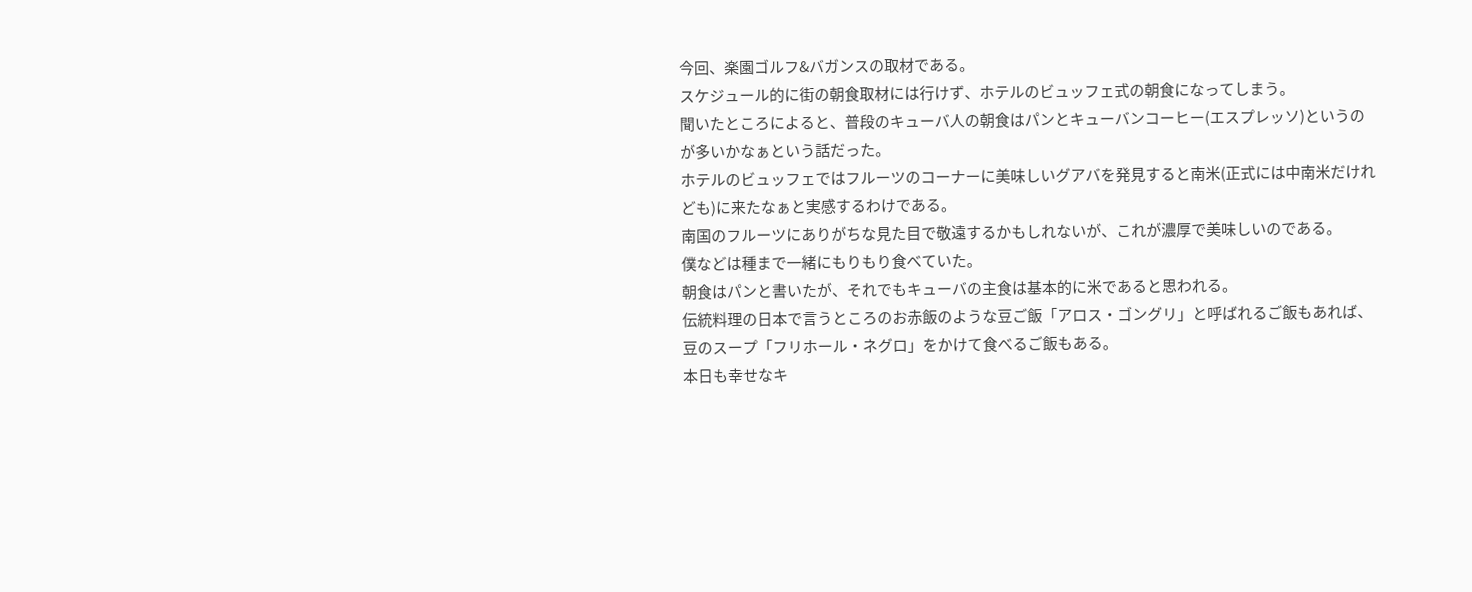今回、楽園ゴルフ&バガンスの取材である。
スケジュール的に街の朝食取材には行けず、ホテルのビュッフェ式の朝食になってしまう。
聞いたところによると、普段のキューバ人の朝食はパンとキューバンコーヒー(エスプレッソ)というのが多いかなぁという話だった。
ホテルのビュッフェではフルーツのコーナーに美味しいグアバを発見すると南米(正式には中南米だけれども)に来たなぁと実感するわけである。
南国のフルーツにありがちな見た目で敬遠するかもしれないが、これが濃厚で美味しいのである。
僕などは種まで一緒にもりもり食べていた。
朝食はパンと書いたが、それでもキューバの主食は基本的に米であると思われる。
伝統料理の日本で言うところのお赤飯のような豆ご飯「アロス・ゴングリ」と呼ばれるご飯もあれば、
豆のスープ「フリホール・ネグロ」をかけて食べるご飯もある。
本日も幸せなキ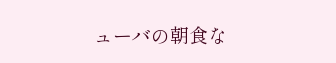ューバの朝食な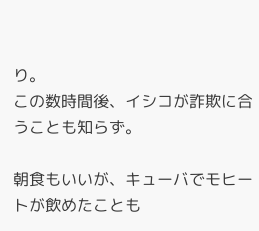り。
この数時間後、イシコが詐欺に合うことも知らず。

朝食もいいが、キューバでモヒートが飲めたことも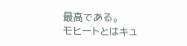最高である。
モヒートとはキュ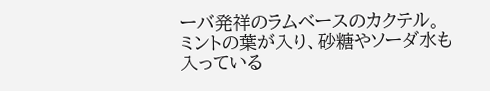ーバ発祥のラムベースのカクテル。
ミントの葉が入り、砂糖やソーダ水も入っている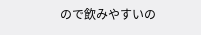ので飲みやすいの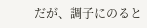だが、調子にのると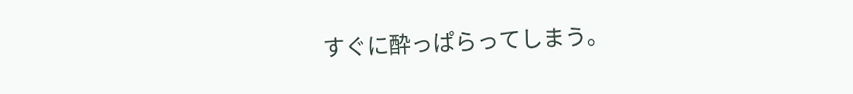すぐに酔っぱらってしまう。